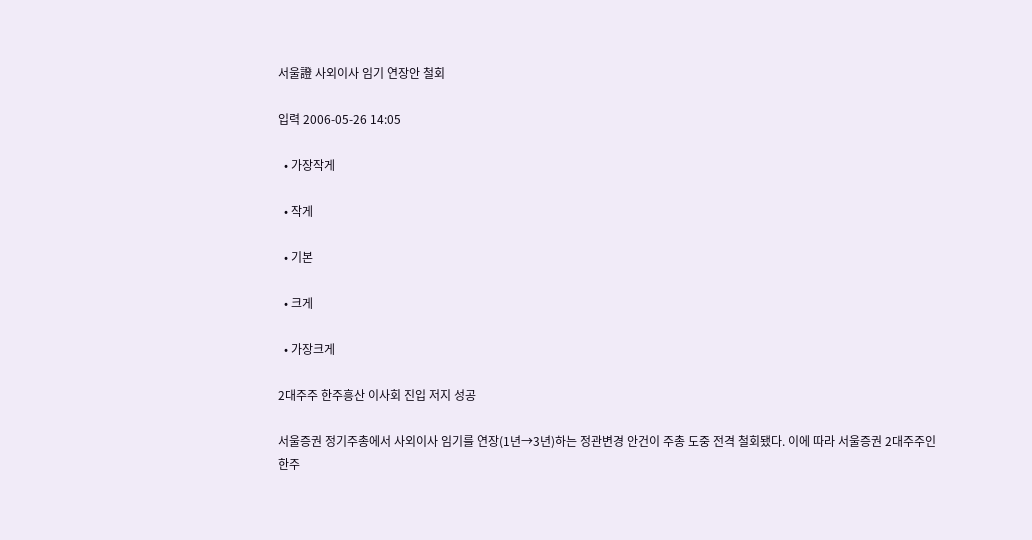서울證 사외이사 임기 연장안 철회

입력 2006-05-26 14:05

  • 가장작게

  • 작게

  • 기본

  • 크게

  • 가장크게

2대주주 한주흥산 이사회 진입 저지 성공

서울증권 정기주총에서 사외이사 임기를 연장(1년→3년)하는 정관변경 안건이 주총 도중 전격 철회됐다. 이에 따라 서울증권 2대주주인 한주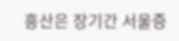흥산은 장기간 서울증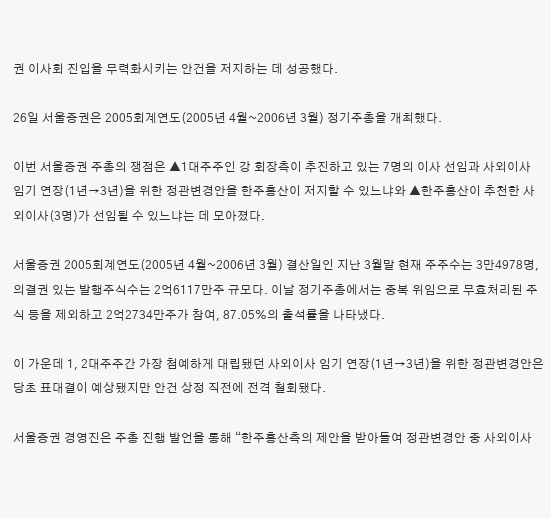권 이사회 진입을 무력화시키는 안건을 저지하는 데 성공했다.

26일 서울증권은 2005회계연도(2005년 4월~2006년 3월) 정기주총을 개최했다.

이번 서울증권 주총의 쟁점은 ▲1대주주인 강 회장측이 추진하고 있는 7명의 이사 선임과 사외이사 임기 연장(1년→3년)을 위한 정관변경안을 한주흥산이 저지할 수 있느냐와 ▲한주흥산이 추천한 사외이사(3명)가 선임될 수 있느냐는 데 모아졌다.

서울증권 2005회계연도(2005년 4월~2006년 3월) 결산일인 지난 3월말 현재 주주수는 3만4978명, 의결권 있는 발행주식수는 2억6117만주 규모다. 이날 정기주총에서는 중복 위임으로 무효처리된 주식 등을 제외하고 2억2734만주가 참여, 87.05%의 출석률을 나타냈다.

이 가운데 1, 2대주주간 가장 첨예하게 대립됐던 사외이사 임기 연장(1년→3년)을 위한 정관변경안은 당초 표대결이 예상됐지만 안건 상정 직전에 전격 철회됐다.

서울증권 경영진은 주총 진행 발언을 통해 “한주흥산측의 제안을 받아들여 정관변경안 중 사외이사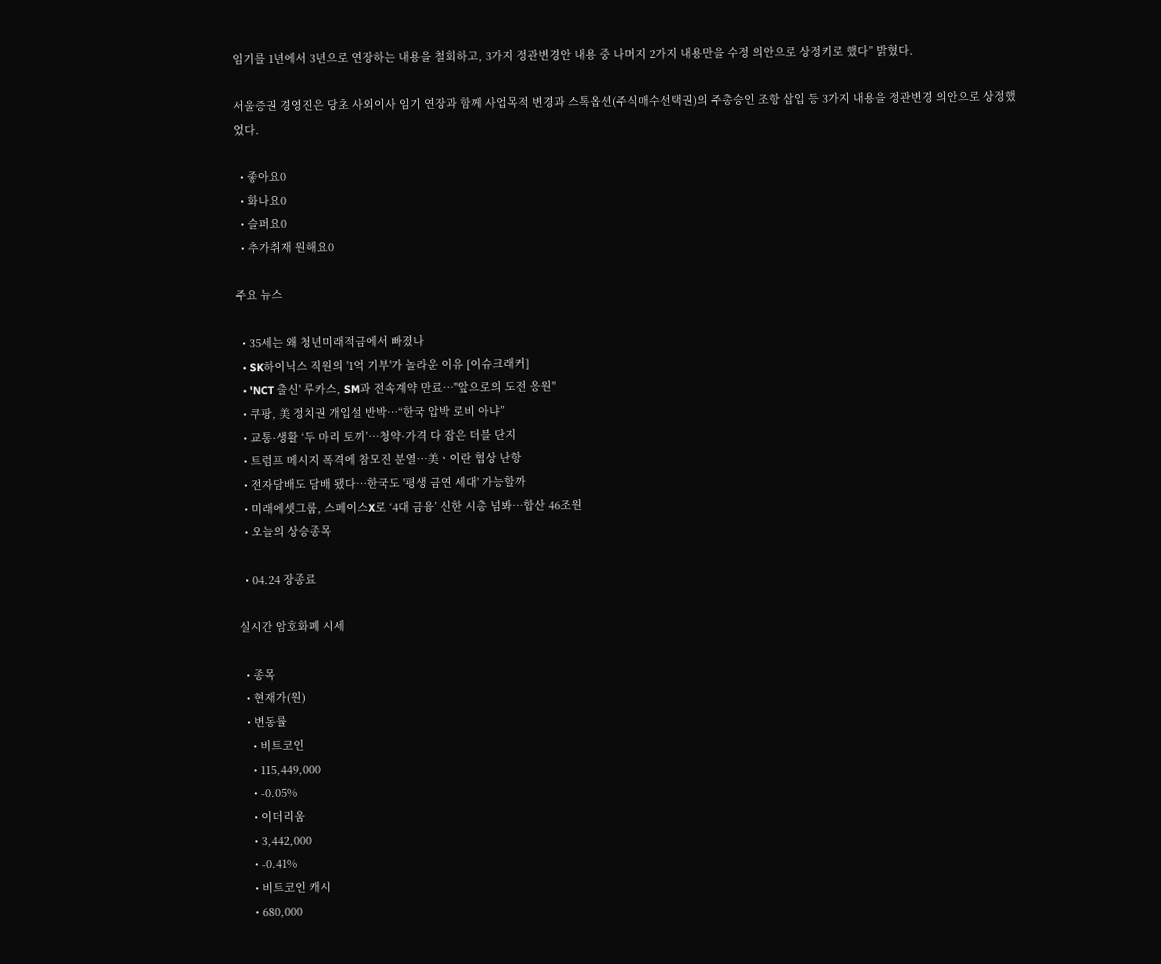임기를 1년에서 3년으로 연장하는 내용을 철회하고, 3가지 정관변경안 내용 중 나머지 2가지 내용만을 수정 의안으로 상정키로 했다” 밝혔다.

서울증권 경영진은 당초 사외이사 임기 연장과 함께 사업목적 변경과 스톡옵션(주식매수선택권)의 주총승인 조항 삽입 등 3가지 내용을 정관변경 의안으로 상정했었다.

  • 좋아요0
  • 화나요0
  • 슬퍼요0
  • 추가취재 원해요0

주요 뉴스

  • 35세는 왜 청년미래적금에서 빠졌나
  • SK하이닉스 직원의 '1억 기부'가 놀라운 이유 [이슈크래커]
  • 'NCT 출신' 루카스, SM과 전속계약 만료⋯"앞으로의 도전 응원"
  • 쿠팡, 美 정치권 개입설 반박⋯“한국 압박 로비 아냐”
  • 교통·생활 ‘두 마리 토끼’⋯청약·가격 다 잡은 더블 단지
  • 트럼프 메시지 폭격에 참모진 분열⋯美ㆍ이란 협상 난항
  • 전자담배도 담배 됐다⋯한국도 '평생 금연 세대' 가능할까
  • 미래에셋그룹, 스페이스X로 ‘4대 금융’ 신한 시총 넘봐⋯합산 46조원
  • 오늘의 상승종목

  • 04.24 장종료

실시간 암호화폐 시세

  • 종목
  • 현재가(원)
  • 변동률
    • 비트코인
    • 115,449,000
    • -0.05%
    • 이더리움
    • 3,442,000
    • -0.41%
    • 비트코인 캐시
    • 680,000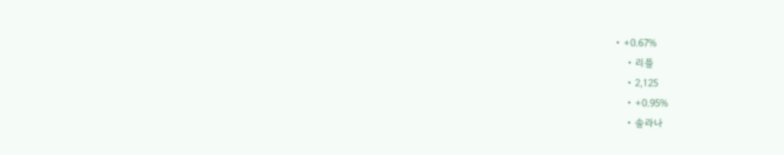• +0.67%
    • 리플
    • 2,125
    • +0.95%
    • 솔라나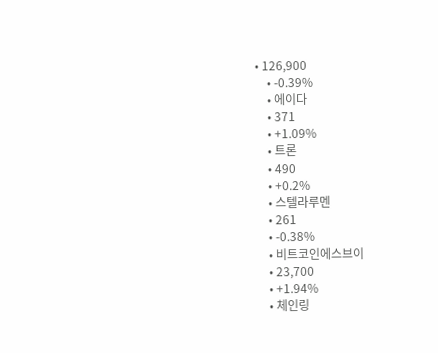• 126,900
    • -0.39%
    • 에이다
    • 371
    • +1.09%
    • 트론
    • 490
    • +0.2%
    • 스텔라루멘
    • 261
    • -0.38%
    • 비트코인에스브이
    • 23,700
    • +1.94%
    • 체인링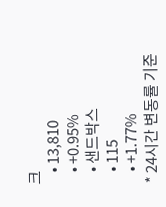크
    • 13,810
    • +0.95%
    • 샌드박스
    • 115
    • +1.77%
* 24시간 변동률 기준